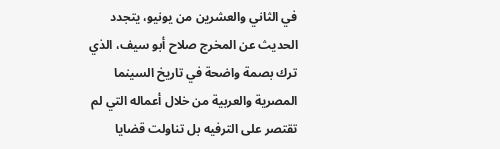في الثاني والعشرين من يونيو، يتجدد الحديث عن المخرج صلاح أبو سيف، الذي ترك بصمة واضحة في تاريخ السينما المصرية والعربية من خلال أعماله التي لم تقتصر على الترفيه بل تناولت قضايا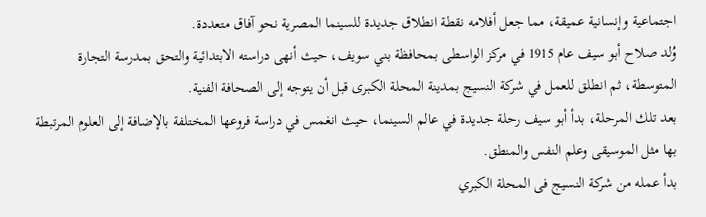اجتماعية وإنسانية عميقة، مما جعل أفلامه نقطة انطلاق جديدة للسينما المصرية نحو آفاق متعددة.
وُلد صلاح أبو سيف عام 1915 في مركز الواسطى بمحافظة بني سويف، حيث أنهى دراسته الابتدائية والتحق بمدرسة التجارة المتوسطة، ثم انطلق للعمل في شركة النسيج بمدينة المحلة الكبرى قبل أن يتوجه إلى الصحافة الفنية.
بعد تلك المرحلة، بدأ أبو سيف رحلة جديدة في عالم السينما، حيث انغمس في دراسة فروعها المختلفة بالإضافة إلى العلوم المرتبطة بها مثل الموسيقى وعلم النفس والمنطق.
بدأ عمله من شركة النسيج فى المحلة الكبري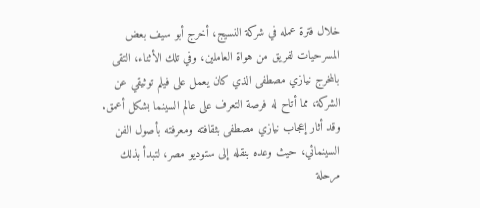خلال فترة عمله في شركة النسيج، أخرج أبو سيف بعض المسرحيات لفريق من هواة العاملين، وفي تلك الأثناء، التقى بالمخرج نيازي مصطفى الذي كان يعمل على فيلم توثيقي عن الشركة، مما أتاح له فرصة التعرف على عالم السينما بشكل أعمق.
وقد أثار إعجاب نيازي مصطفى بثقافته ومعرفته بأصول الفن السينمائي، حيث وعده بنقله إلى ستوديو مصر، لتبدأ بذلك مرحلة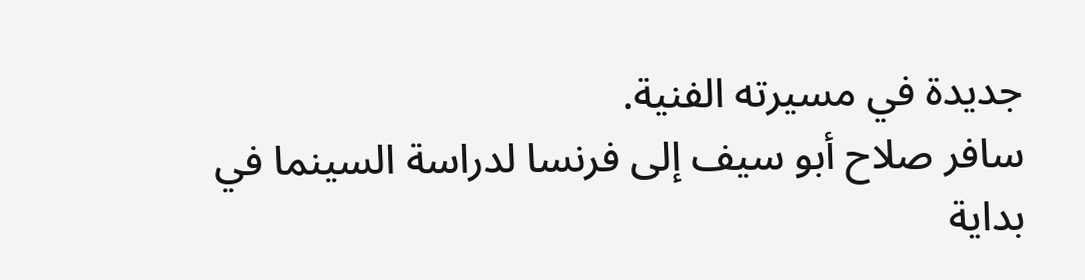جديدة في مسيرته الفنية.
سافر صلاح أبو سيف إلى فرنسا لدراسة السينما في بداية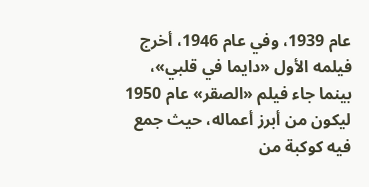عام 1939، وفي عام 1946، أخرج فيلمه الأول «دايما في قلبي»، بينما جاء فيلم «الصقر» عام 1950 ليكون من أبرز أعماله، حيث جمع فيه كوكبة من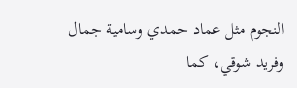النجوم مثل عماد حمدي وسامية جمال وفريد شوقي، كما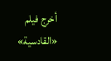أخرج فيلم «القادسية»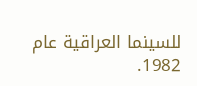للسينما العراقية عام 1982.